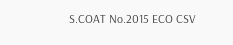S.COAT No.2015 ECO CSV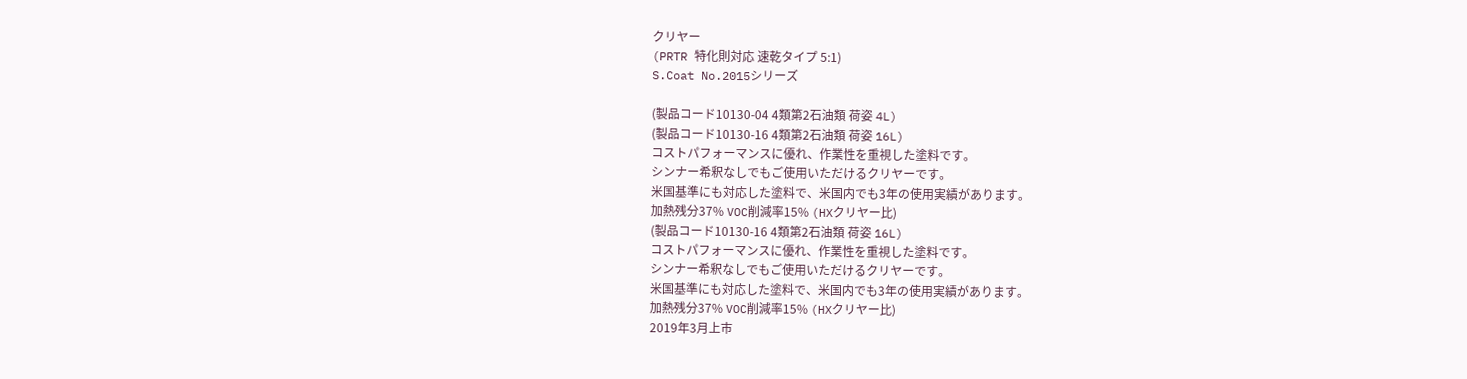クリヤー
(PRTR 特化則対応 速乾タイプ 5:1)
S.Coat No.2015シリーズ

(製品コード10130-04 4類第2石油類 荷姿 4L)
(製品コード10130-16 4類第2石油類 荷姿 16L)
コストパフォーマンスに優れ、作業性を重視した塗料です。
シンナー希釈なしでもご使用いただけるクリヤーです。
米国基準にも対応した塗料で、米国内でも3年の使用実績があります。
加熱残分37% VOC削減率15% (HXクリヤー比)
(製品コード10130-16 4類第2石油類 荷姿 16L)
コストパフォーマンスに優れ、作業性を重視した塗料です。
シンナー希釈なしでもご使用いただけるクリヤーです。
米国基準にも対応した塗料で、米国内でも3年の使用実績があります。
加熱残分37% VOC削減率15% (HXクリヤー比)
2019年3月上市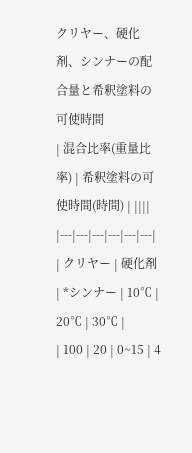クリヤー、硬化剤、シンナーの配合量と希釈塗料の可使時間
| 混合比率(重量比率) | 希釈塗料の可使時間(時間) | ||||
|---|---|---|---|---|---|
| クリヤー | 硬化剤 | *シンナー | 10℃ | 20℃ | 30℃ |
| 100 | 20 | 0~15 | 4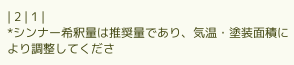| 2 | 1 |
*シンナー希釈量は推奨量であり、気温・塗装面積により調整してくださ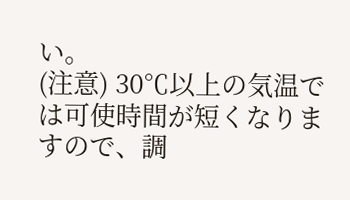い。
(注意) 30℃以上の気温では可使時間が短くなりますので、調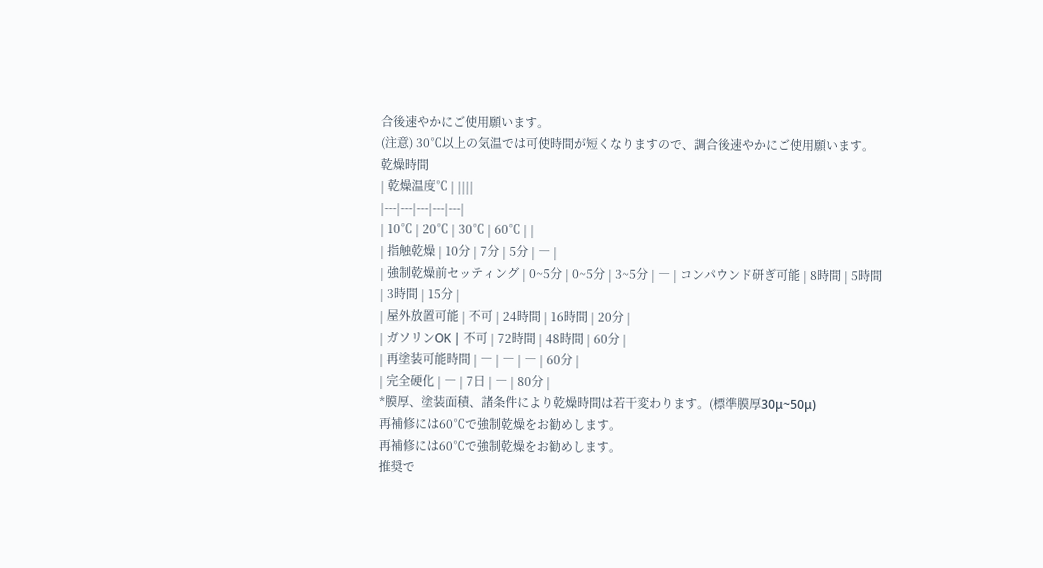合後速やかにご使用願います。
(注意) 30℃以上の気温では可使時間が短くなりますので、調合後速やかにご使用願います。
乾燥時間
| 乾燥温度℃ | ||||
|---|---|---|---|---|
| 10℃ | 20℃ | 30℃ | 60℃ | |
| 指触乾燥 | 10分 | 7分 | 5分 | ― |
| 強制乾燥前セッティング | 0~5分 | 0~5分 | 3~5分 | ― | コンパウンド研ぎ可能 | 8時間 | 5時間 | 3時間 | 15分 |
| 屋外放置可能 | 不可 | 24時間 | 16時間 | 20分 |
| ガソリンOK | 不可 | 72時間 | 48時間 | 60分 |
| 再塗装可能時間 | ― | ― | ― | 60分 |
| 完全硬化 | ― | 7日 | ― | 80分 |
*膜厚、塗装面積、諸条件により乾燥時間は若干変わります。(標準膜厚30μ~50μ)
再補修には60℃で強制乾燥をお勧めします。
再補修には60℃で強制乾燥をお勧めします。
推奨で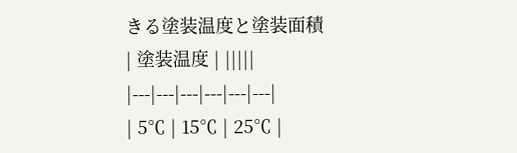きる塗装温度と塗装面積
| 塗装温度 | |||||
|---|---|---|---|---|---|
| 5℃ | 15℃ | 25℃ |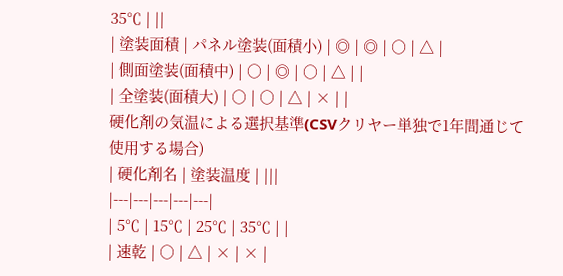35℃ | ||
| 塗装面積 | パネル塗装(面積小) | ◎ | ◎ | ○ | △ |
| 側面塗装(面積中) | ○ | ◎ | ○ | △ | |
| 全塗装(面積大) | ○ | ○ | △ | × | |
硬化剤の気温による選択基準(CSVクリヤー単独で1年間通じて使用する場合)
| 硬化剤名 | 塗装温度 | |||
|---|---|---|---|---|
| 5℃ | 15℃ | 25℃ | 35℃ | |
| 速乾 | ○ | △ | × | × |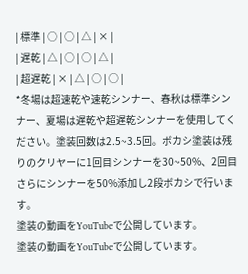| 標準 | ○ | ○ | △ | × |
| 遅乾 | △ | ○ | ○ | △ |
| 超遅乾 | × | △ | ○ | ○ |
*冬場は超速乾や速乾シンナー、春秋は標準シンナー、夏場は遅乾や超遅乾シンナーを使用してください。塗装回数は2.5~3.5回。ボカシ塗装は残りのクリヤーに1回目シンナーを30~50%、2回目さらにシンナーを50%添加し2段ボカシで行います。
塗装の動画をYouTubeで公開しています。
塗装の動画をYouTubeで公開しています。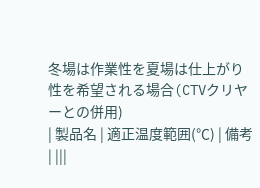冬場は作業性を夏場は仕上がり性を希望される場合(CTVクリヤーとの併用)
| 製品名 | 適正温度範囲(℃) | 備考 | |||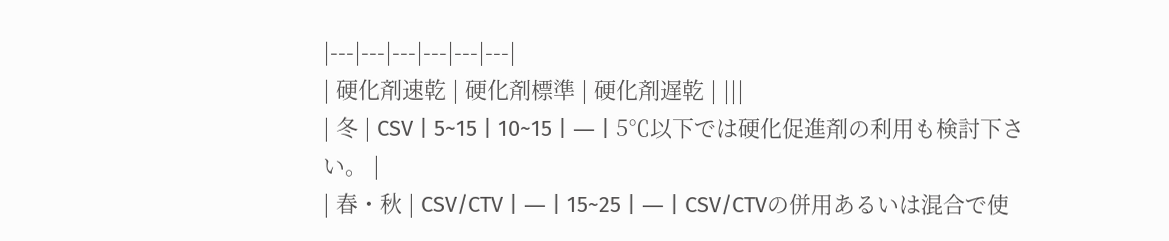|---|---|---|---|---|---|
| 硬化剤速乾 | 硬化剤標準 | 硬化剤遅乾 | |||
| 冬 | CSV | 5~15 | 10~15 | ― | 5℃以下では硬化促進剤の利用も検討下さい。 |
| 春・秋 | CSV/CTV | ― | 15~25 | ― | CSV/CTVの併用あるいは混合で使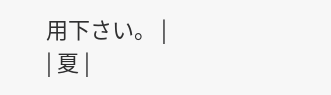用下さい。 |
| 夏 |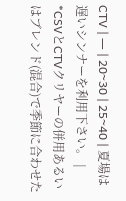CTV | ― | 20~30 | 25~40 | 夏場は遅いシンナーを利用下さい。 |
*CSVとCTVクリヤーの併用あるいはブレンド(混合)で季節に合わせた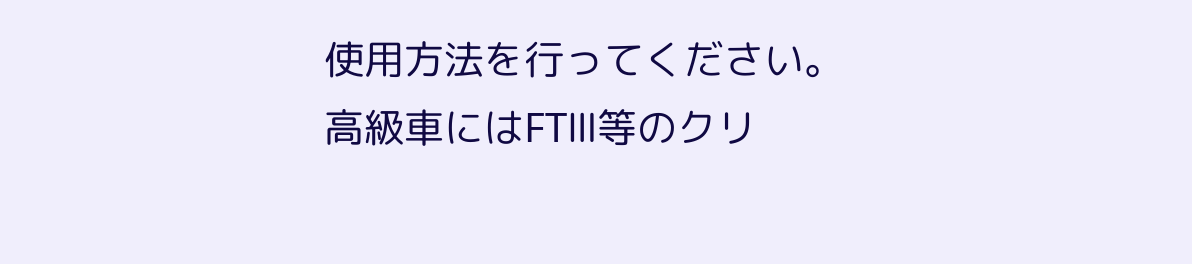使用方法を行ってください。
高級車にはFTⅢ等のクリ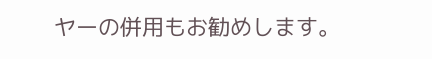ヤーの併用もお勧めします。